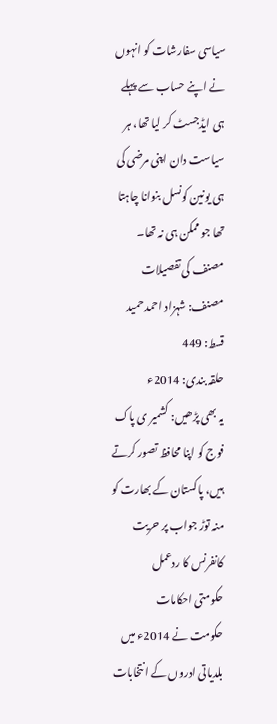سیاسی سفارشات کو انہوں نے اپنے حساب سے پہلے ہی ایڈجسٹ کر لیا تھا، ہر سیاست دان اپنی مرضی کی ہی یونین کونسل بنوانا چاہتا تھا جو ممکن ہی نہ تھا۔
مصنف کی تفصیلات
مصنف: شہزاد احمد حمید
قسط: 449
حلقہ بندی: 2014ء
یہ بھی پڑھیں: کشمیر ی پاک فوج کو اپنا محافظ تصور کرتے ہیں، پاکستان کے بھارت کو منہ توڑ جواب پر حریت کانفرنس کا ردعمل
حکومتی احکامات
حکومت نے 2014ء میں بلدیاتی ادروں کے انتخابات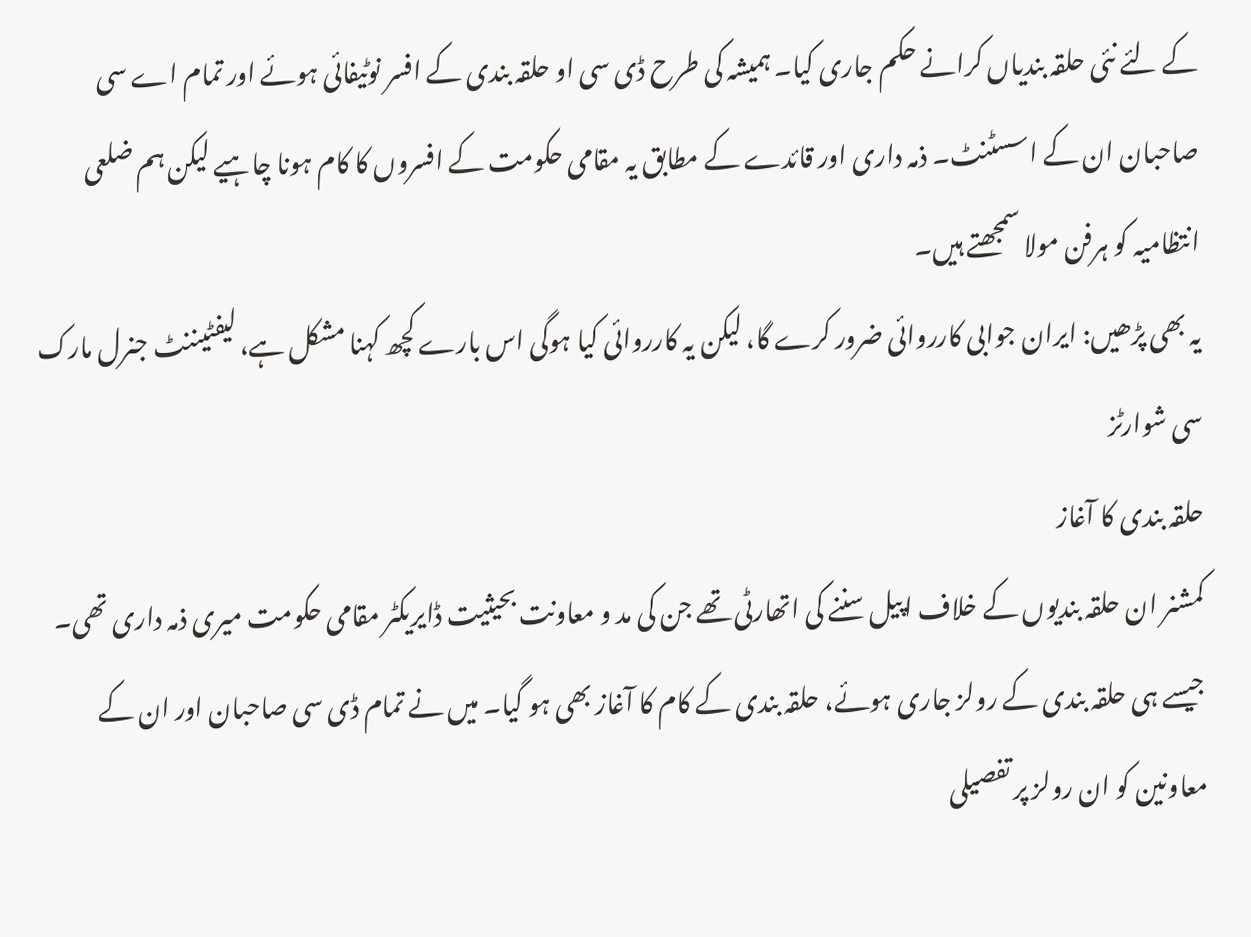کے لئے نئی حلقہ بندیاں کرانے حکم جاری کیا۔ ہمیشہ کی طرح ڈی سی او حلقہ بندی کے افسر نوٹیفائی ہوئے اور تمام اے سی صاحبان ان کے اسسٹنٹ۔ ذمہ داری اور قائدے کے مطابق یہ مقامی حکومت کے افسروں کا کام ہونا چاہیے لیکن ہم ضلعی انتظامیہ کو ہرفن مولا سمجھتے ہیں۔
یہ بھی پڑھیں: ایران جوابی کارروائی ضرور کرے گا، لیکن یہ کارروائی کیا ہوگی اس بارے کچھ کہنا مشکل ہے، لیفٹیننٹ جنرل مارک سی شوارٹز
حلقہ بندی کا آغاز
کمشنر ان حلقہ بندیوں کے خلاف اپیل سننے کی اتھارٹی تھے جن کی مد و معاونت بحیثیت ڈایریکٹر مقامی حکومت میری ذمہ داری تھی۔ جیسے ہی حلقہ بندی کے رولز جاری ہوئے، حلقہ بندی کے کام کا آغاز بھی ہو گیا۔ میں نے تمام ڈی سی صاحبان اور ان کے معاونین کو ان رولز پر تفصیلی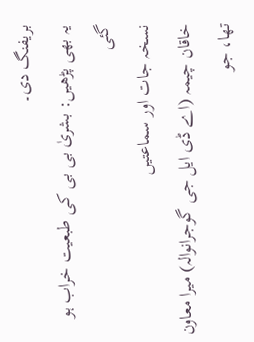بریفنگ دی۔
یہ بھی پڑھیں: بشریٰ بی بی کی طبعیت خراب ہو گئی
نسخہ جات اور سماعتیں
خاقان چیمہ (اے ڈی ایل جی گوجرانوالہ) میرا معاون تھا، جو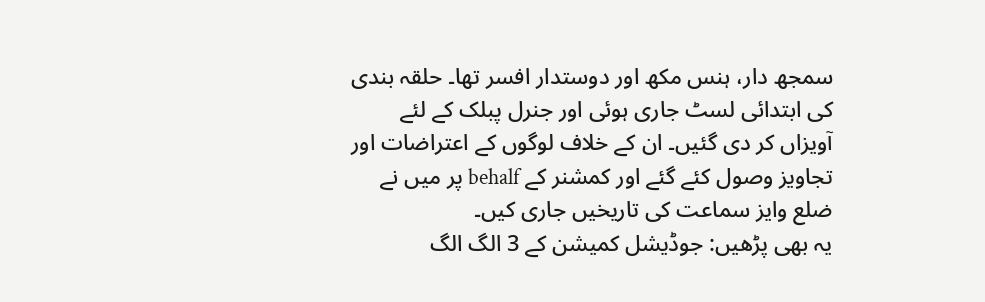سمجھ دار، ہنس مکھ اور دوستدار افسر تھا۔ حلقہ بندی کی ابتدائی لسٹ جاری ہوئی اور جنرل پبلک کے لئے آویزاں کر دی گئیں۔ ان کے خلاف لوگوں کے اعتراضات اور تجاویز وصول کئے گئے اور کمشنر کے behalf پر میں نے ضلع وایز سماعت کی تاریخیں جاری کیں۔
یہ بھی پڑھیں: جوڈیشل کمیشن کے 3 الگ الگ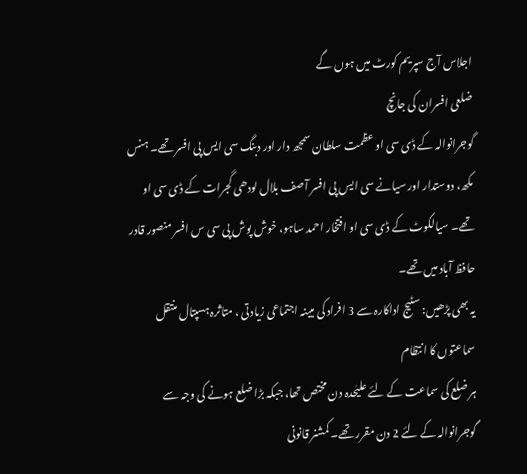اجلاس آج سپریم کورٹ میں ہوں گے
ضلعی افسران کی جانچ
گوجرانوالہ کے ڈی سی او عظمت سلطان سمجھ دار اور دبنگ سی ایس پی افسر تھے۔ ہنس مکھ، دوستدار اور سیانے سی ایس پی افسر آصف بلال لودھی گجرات کے ڈی سی او تھے۔ سیالکوٹ کے ڈی سی او افتخار احمد ساہو، خوش پوش پی سی س افسر منصور قادر حافظ آباد میں تھے۔
یہ بھی پڑھیں: سٹیج اداکارہ سے 3 افراد کی مبینہ اجتماعی زیادتی ، متاثرہ ہسپتال منتقل
سماعتوں کا انتظام
ہر ضلع کی سماعت کے لئے علیٰحدہ دن مختص تھا، جبکہ بڑا ضلع ہونے کی وجہ سے گوجرانوالہ کے لئے 2 دن مقرر تھے۔ کمشنر قانونی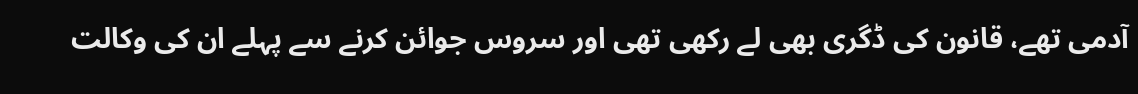آدمی تھے، قانون کی ڈگری بھی لے رکھی تھی اور سروس جوائن کرنے سے پہلے ان کی وکالت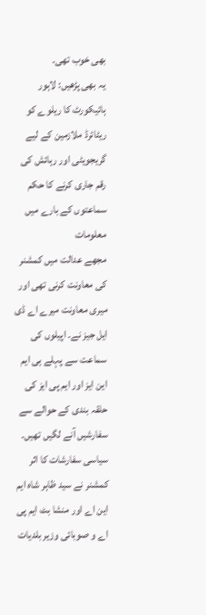بھی خوب تھی۔
یہ بھی پڑھیں: لاہور ہائیکورٹ کا ریلوے کو ریٹائرڈ ملازمین کے لیے گریجویٹی اور رہائش کی رقم جاری کرنے کا حکم
سماعتوں کے بارے میں معلومات
مجھے عدالت میں کمشنر کی معاونت کرنی تھی اور میری معاونت میرے اے ڈی ایل جیز نے۔ اپیلوں کی سماعت سے پہلے ہی ایم این ایز اور ایم پی ایز کی حلقہ بندی کے حوالے سے سفارشیں آنے لگیں تھیں۔
سیاسی سفارشات کا اثر
کمشنر نے سید ظاہر شاہ ایم این اے اور منشا بٹ ایم پی اے و صوبائی وزیر بلدیات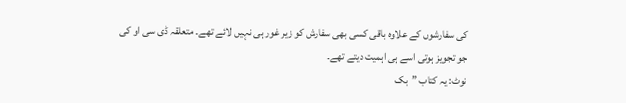کی سفارشوں کے علاوہ باقی کسی بھی سفارش کو زیر غور ہی نہیں لائے تھے۔ متعلقہ ڈی سی او کی جو تجویز ہوتی اسے ہی اہمیت دیتے تھے۔
نوٹ: یہ کتاب ”بک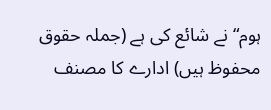ہوم“ نے شائع کی ہے (جملہ حقوق محفوظ ہیں) ادارے کا مصنف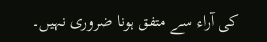کی آراء سے متفق ہونا ضروری نہیں۔